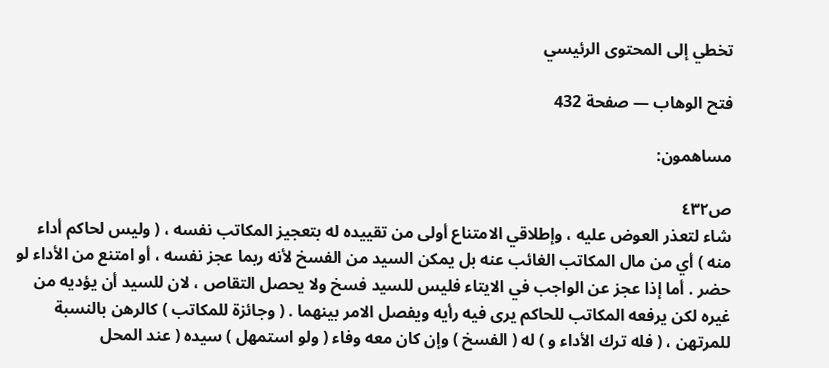تخطي إلى المحتوى الرئيسي

فتح الوهاب — صفحة 432

مساهمون:

ص٤٣٢
شاء لتعذر العوض عليه ، وإطلاقي الامتناع أولى من تقييده له بتعجيز المكاتب نفسه ، ( وليس لحاكم أداء منه ) أي من مال المكاتب الغائب عنه بل يمكن السيد من الفسخ لأنه ربما عجز نفسه ، أو امتنع من الأداء لو حضر . أما إذا عجز عن الواجب في الايتاء فليس للسيد فسخ ولا يحصل التقاص ، لان للسيد أن يؤديه من غيره لكن يرفعه المكاتب للحاكم يرى فيه رأيه ويفصل الامر بينهما . ( وجائزة للمكاتب ) كالرهن بالنسبة للمرتهن ، ( فله ترك الأداء و ) له ( الفسخ ) وإن كان معه وفاء ( ولو استمهل ) سيده ( عند المحل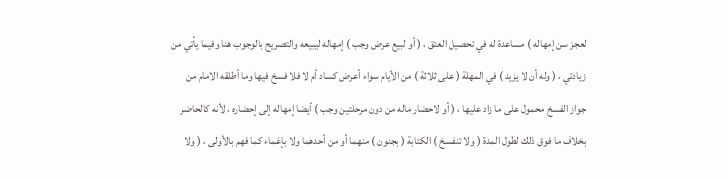لعجز سن إمهاله ) مساعدة له في تحصيل العتق ، ( أو لبيع عرض وجب ) إمهاله ليبيعه والتصريح بالوجوب هنا وفيما يأتي من زيادتي ، ( وله أن لا يزيد ) في المهلة ( على ثلاثة ) من الأيام سواء أعرض كساد أم لا فلا فسخ فيها وما أطلقه الامام من جواز الفسخ محمول على ما زاد عليها ، ( أو لاحضار ماله من دون مرحلتين وجب ) أيضا إمهاله إلى إحضاره ، لأنه كالحاضر بخلاف ما فوق ذلك لطول المدة ( ولا تنفسخ ) الكتابة ( بجنون ) منهما أو من أحدهما ولا بإغماء كما فهم بالأولى ، ( ولا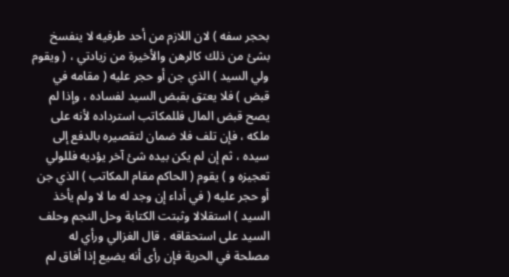بحجر سفه ) لان اللازم من أحد طرفيه لا ينفسخ بشئ من ذلك كالرهن والأخيرة من زيادتي ، ( ويقوم ولي السيد ) الذي جن أو حجر عليه ( مقامه في قبض ) فلا يعتق بقبض السيد لفساده ، وإذا لم يصح قبض المال فللمكاتب استرداده لأنه على ملكه ، فإن تلف فلا ضمان لتقصيره بالدفع إلى سيده ، ثم إن لم يكن بيده شئ آخر يؤديه فللولي تعجيزه و ) يقوم ( الحاكم مقام المكاتب ) الذي جن أو حجر عليه ( في أداء إن وجد له ما لا ولم يأخذ السيد ) استقلالا وثبتت الكتابة وحل النجم وحلف السيد على استحقاقه . قال الغزالي ورأي له مصلحة في الحرية فإن رأى أنه يضيع إذا أفاق لم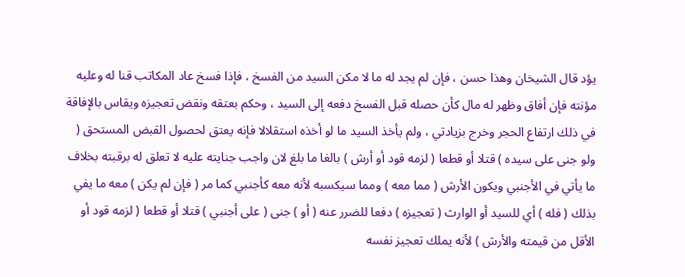يؤد قال الشيخان وهذا حسن ، فإن لم يجد له ما لا مكن السيد من الفسخ ، فإذا فسخ عاد المكاتب قنا له وعليه مؤنته فإن أفاق وظهر له مال كأن حصله قبل الفسخ دفعه إلى السيد ، وحكم بعتقه ونقض تعجيزه ويقاس بالإفاقة في ذلك ارتفاع الحجر وخرج بزيادتي ، ولم يأخذ السيد ما لو أخذه استقلالا فإنه يعتق لحصول القبض المستحق ( ولو جنى على سيده ) قتلا أو قطعا ( لزمه قود أو أرش ) بالغا ما بلغ لان واجب جنايته عليه لا تعلق له برقبته بخلاف ما يأتي في الأجنبي ويكون الأرش ( مما معه ) ومما سيكسبه لأنه معه كأجنبي كما مر ( فإن لم يكن ) معه ما يفي بذلك ( فله ) أي للسيد أو الوارث ( تعجيزه ) دفعا للضرر عنه ( أو ) جنى ( على أجنبي ) قتلا أو قطعا ( لزمه قود أو الأقل من قيمته والأرش ) لأنه يملك تعجيز نفسه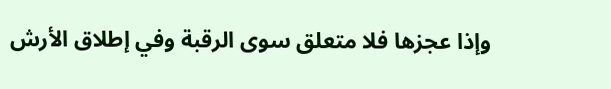وإذا عجزها فلا متعلق سوى الرقبة وفي إطلاق الأرش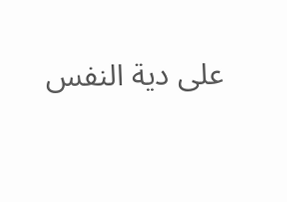على دية النفس